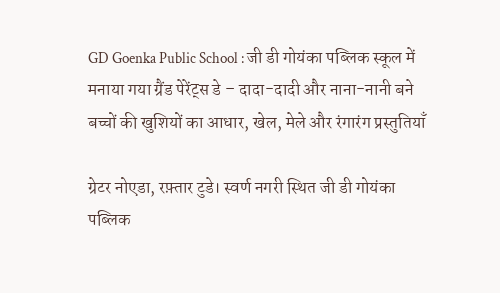GD Goenka Public School : जी डी गोयंका पब्लिक स्कूल में मनाया गया ग्रैंड पेरेंट्स डे – दादा-दादी और नाना-नानी बने बच्चों की खुशियों का आधार, खेल, मेले और रंगारंग प्रस्तुतियाँ

ग्रेटर नोएडा, रफ़्तार टुडे। स्वर्ण नगरी स्थित जी डी गोयंका पब्लिक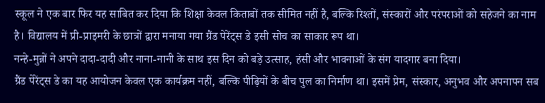स्कूल ने एक बार फिर यह साबित कर दिया कि शिक्षा केवल किताबों तक सीमित नहीं है, बल्कि रिश्तों, संस्कारों और परंपराओं को सहेजने का नाम है। विद्यालय में प्री-प्राइमरी के छात्रों द्वारा मनाया गया ग्रैंड पेरेंट्स डे इसी सोच का साकार रूप था।
नन्हे-मुन्नों ने अपने दादा-दादी और नाना-नानी के साथ इस दिन को बड़े उत्साह, हंसी और भावनाओं के संग यादगार बना दिया।
ग्रैंड पेरेंट्स डे का यह आयोजन केवल एक कार्यक्रम नहीं, बल्कि पीढ़ियों के बीच पुल का निर्माण था। इसमें प्रेम, संस्कार, अनुभव और अपनापन सब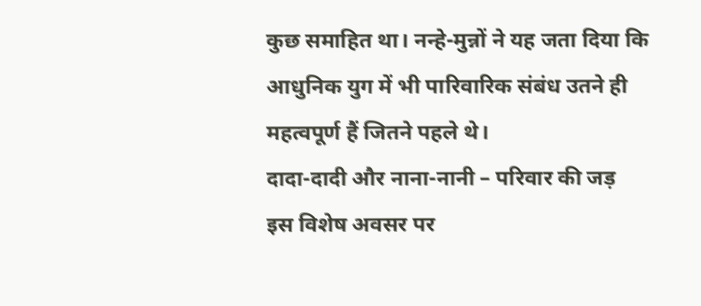कुछ समाहित था। नन्हे-मुन्नों ने यह जता दिया कि आधुनिक युग में भी पारिवारिक संबंध उतने ही महत्वपूर्ण हैं जितने पहले थे।
दादा-दादी और नाना-नानी – परिवार की जड़
इस विशेष अवसर पर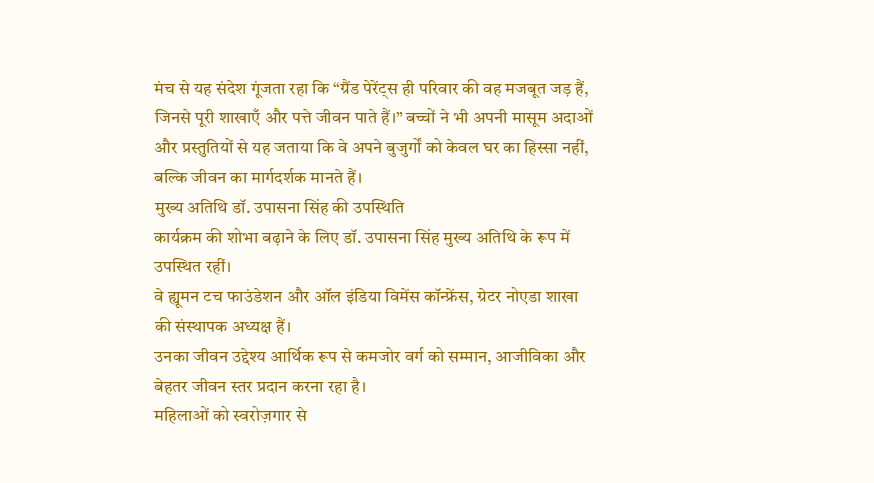मंच से यह संदेश गूंजता रहा कि “ग्रैंड पेरेंट्स ही परिवार की वह मजबूत जड़ हैं, जिनसे पूरी शाखाएँ और पत्ते जीवन पाते हैं।” बच्चों ने भी अपनी मासूम अदाओं और प्रस्तुतियों से यह जताया कि वे अपने बुजुर्गों को केवल घर का हिस्सा नहीं, बल्कि जीवन का मार्गदर्शक मानते हैं।
मुख्य अतिथि डॉ. उपासना सिंह की उपस्थिति
कार्यक्रम की शोभा बढ़ाने के लिए डॉ. उपासना सिंह मुख्य अतिथि के रूप में उपस्थित रहीं।
वे ह्यूमन टच फाउंडेशन और ऑल इंडिया विमेंस कॉन्फ्रेंस, ग्रेटर नोएडा शाखा की संस्थापक अध्यक्ष हैं।
उनका जीवन उद्देश्य आर्थिक रूप से कमजोर वर्ग को सम्मान, आजीविका और बेहतर जीवन स्तर प्रदान करना रहा है।
महिलाओं को स्वरोज़गार से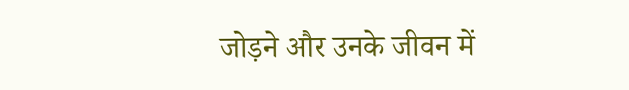जोड़ने और उनके जीवन में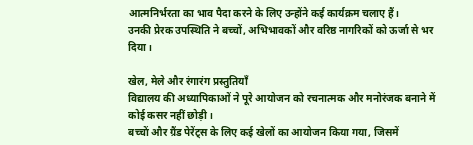आत्मनिर्भरता का भाव पैदा करने के लिए उन्होंने कई कार्यक्रम चलाए हैं।
उनकी प्रेरक उपस्थिति ने बच्चों, अभिभावकों और वरिष्ठ नागरिकों को ऊर्जा से भर दिया।

खेल, मेले और रंगारंग प्रस्तुतियाँ
विद्यालय की अध्यापिकाओं ने पूरे आयोजन को रचनात्मक और मनोरंजक बनाने में कोई कसर नहीं छोड़ी।
बच्चों और ग्रैंड पेरेंट्स के लिए कई खेलों का आयोजन किया गया, जिसमें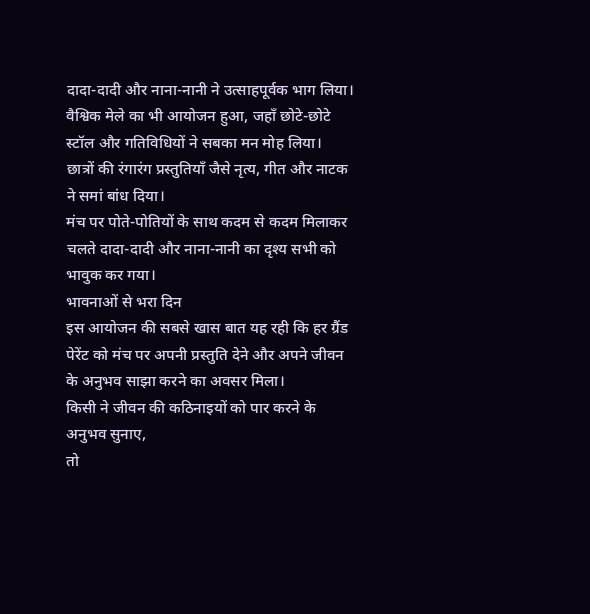दादा-दादी और नाना-नानी ने उत्साहपूर्वक भाग लिया।
वैश्विक मेले का भी आयोजन हुआ, जहाँ छोटे-छोटे स्टॉल और गतिविधियों ने सबका मन मोह लिया।
छात्रों की रंगारंग प्रस्तुतियाँ जैसे नृत्य, गीत और नाटक ने समां बांध दिया।
मंच पर पोते-पोतियों के साथ कदम से कदम मिलाकर चलते दादा-दादी और नाना-नानी का दृश्य सभी को भावुक कर गया।
भावनाओं से भरा दिन
इस आयोजन की सबसे खास बात यह रही कि हर ग्रैंड पेरेंट को मंच पर अपनी प्रस्तुति देने और अपने जीवन के अनुभव साझा करने का अवसर मिला।
किसी ने जीवन की कठिनाइयों को पार करने के अनुभव सुनाए,
तो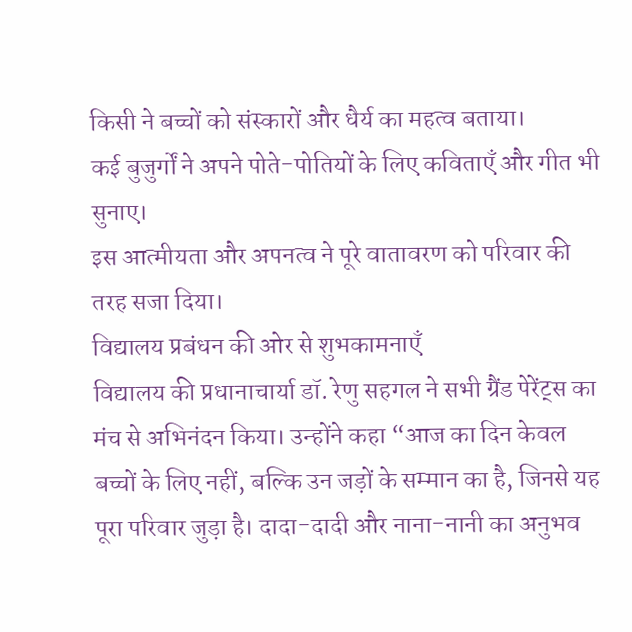किसी ने बच्चों को संस्कारों और धैर्य का महत्व बताया।
कई बुजुर्गों ने अपने पोते-पोतियों के लिए कविताएँ और गीत भी सुनाए।
इस आत्मीयता और अपनत्व ने पूरे वातावरण को परिवार की तरह सजा दिया।
विद्यालय प्रबंधन की ओर से शुभकामनाएँ
विद्यालय की प्रधानाचार्या डॉ. रेणु सहगल ने सभी ग्रैंड पेरेंट्स का मंच से अभिनंदन किया। उन्होंने कहा “आज का दिन केवल बच्चों के लिए नहीं, बल्कि उन जड़ों के सम्मान का है, जिनसे यह पूरा परिवार जुड़ा है। दादा-दादी और नाना-नानी का अनुभव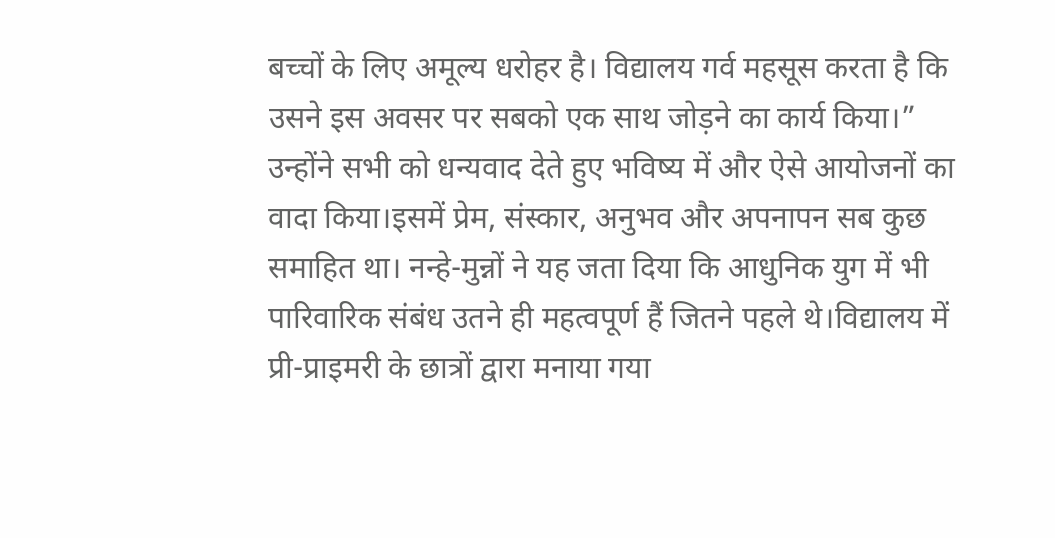बच्चों के लिए अमूल्य धरोहर है। विद्यालय गर्व महसूस करता है कि उसने इस अवसर पर सबको एक साथ जोड़ने का कार्य किया।”
उन्होंने सभी को धन्यवाद देते हुए भविष्य में और ऐसे आयोजनों का वादा किया।इसमें प्रेम, संस्कार, अनुभव और अपनापन सब कुछ समाहित था। नन्हे-मुन्नों ने यह जता दिया कि आधुनिक युग में भी पारिवारिक संबंध उतने ही महत्वपूर्ण हैं जितने पहले थे।विद्यालय में प्री-प्राइमरी के छात्रों द्वारा मनाया गया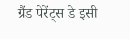ग्रैंड पेरेंट्स डे इसी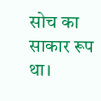सोच का साकार रूप था।